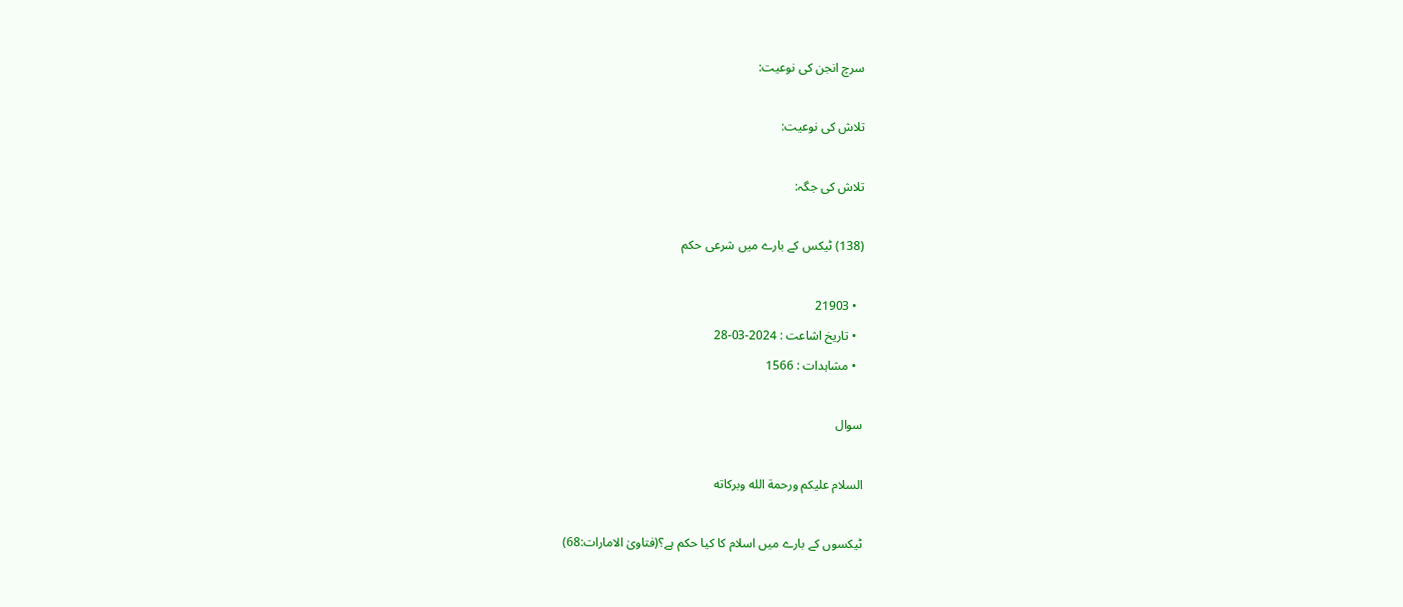سرچ انجن کی نوعیت:

تلاش کی نوعیت:

تلاش کی جگہ:

(138) ٹیکس کے بارے میں شرعی حکم

  • 21903
  • تاریخ اشاعت : 2024-03-28
  • مشاہدات : 1566

سوال

السلام عليكم ورحمة الله وبركاته

ٹیکسوں کے بارے میں اسلام کا کیا حکم ہے؟(فتاویٰ الامارات:68)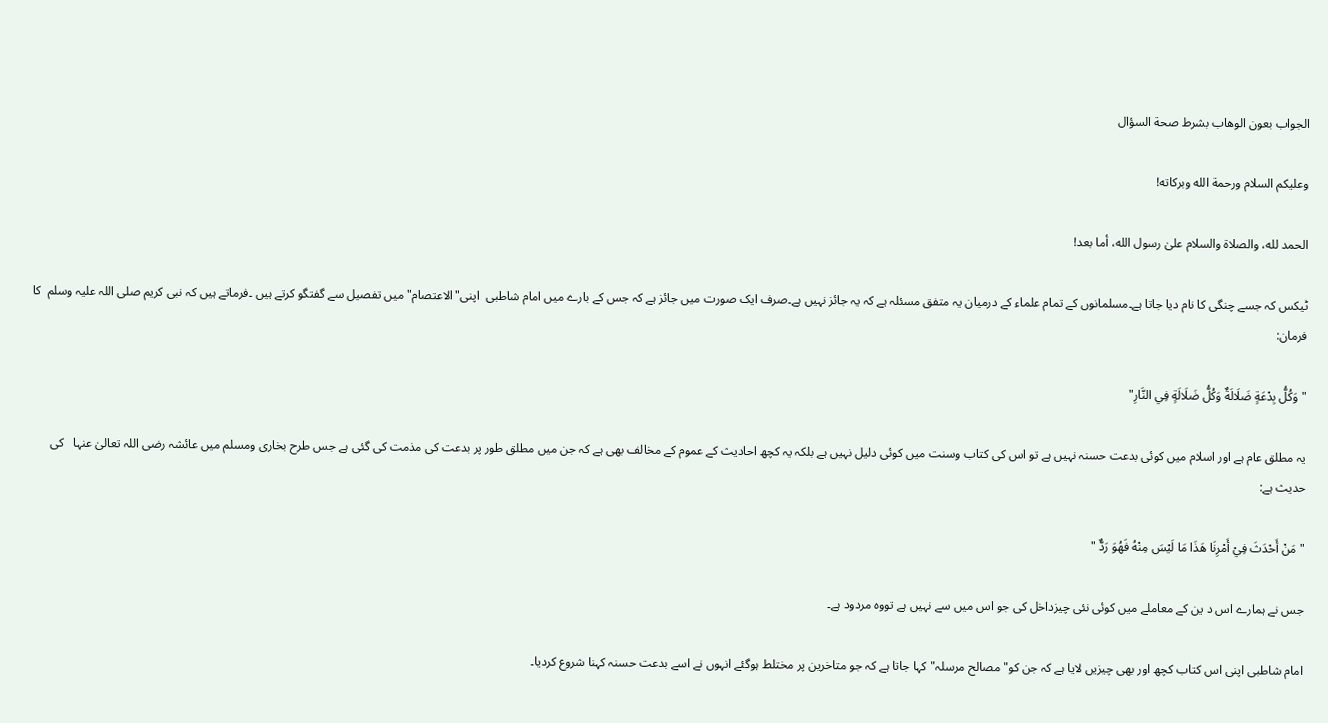الجواب بعون الوهاب بشرط صحة السؤال

وعلیکم السلام ورحمة الله وبرکاته!

الحمد لله، والصلاة والسلام علىٰ رسول الله، أما بعد!

ٹیکس کہ جسے چنگی کا نام دیا جاتا ہے۔مسلمانوں کے تمام علماء کے درمیان یہ متفق مسئلہ ہے کہ یہ جائز نہیں ہے۔صرف ایک صورت میں جائز ہے کہ جس کے بارے میں امام شاطبی  اپنی"الاعتصام" میں تفصیل سے گفتگو کرتے ہیں ۔فرماتے ہیں کہ نبی کریم صلی اللہ علیہ وسلم  کا فرمان:

"وَكُلُّ بِدْعَةٍ ضَلَالَةٌ وَكُلُّ ضَلَالَةٍ فِي النَّارِ"

یہ مطلق عام ہے اور اسلام میں کوئی بدعت حسنہ نہیں ہے تو اس کی کتاب وسنت میں کوئی دلیل نہیں ہے بلکہ یہ کچھ احادیث کے عموم کے مخالف بھی ہے کہ جن میں مطلق طور پر بدعت کی مذمت کی گئی ہے جس طرح بخاری ومسلم میں عائشہ رضی اللہ تعالیٰ عنہا   کی حدیث ہے:

"مَنْ أَحْدَثَ فِيْ أَمْرِنَا هَذَا مَا لَيْسَ مِنْهُ فَهُوَ رَدٌّ "

جس نے ہمارے اس د ین کے معاملے میں کوئی نئی چیزداخل کی جو اس میں سے نہیں ہے تووہ مردود ہے۔

امام شاطبی اپنی اس کتاب کچھ اور بھی چیزیں لایا ہے کہ جن کو"مصالح مرسلہ"کہا جاتا ہے کہ جو متاخرین پر مختلط ہوگئے انہوں نے اسے بدعت حسنہ کہنا شروع کردیا۔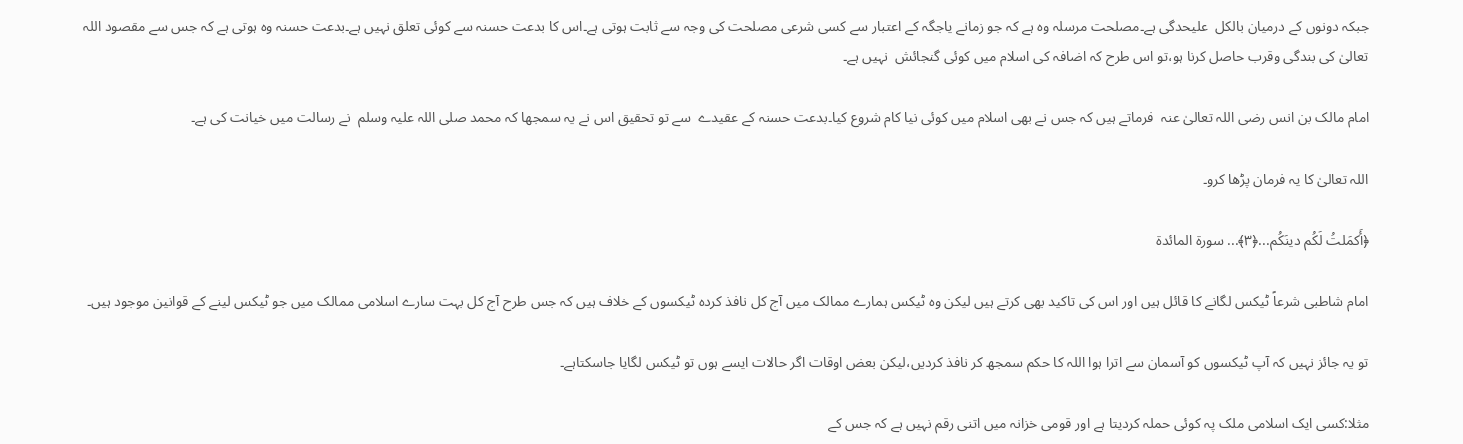جبکہ دونوں کے درمیان بالکل  علیحدگی ہے۔مصلحت مرسلہ وہ ہے کہ جو زمانے یاجگہ کے اعتبار سے کسی شرعی مصلحت کی وجہ سے ثابت ہوتی ہے۔اس کا بدعت حسنہ سے کوئی تعلق نہیں ہے۔بدعت حسنہ وہ ہوتی ہے کہ جس سے مقصود اللہ  تعالیٰ کی بندگی وقرب حاصل کرنا ہو،تو اس طرح کہ اضافہ کی اسلام میں کوئی گنجائش  نہیں ہے۔

امام مالک بن انس رضی اللہ تعالیٰ عنہ  فرماتے ہیں کہ جس نے بھی اسلام میں کوئی نیا کام شروع کیا۔بدعت حسنہ کے عقیدے  سے تو تحقیق اس نے یہ سمجھا کہ محمد صلی اللہ علیہ وسلم  نے رسالت میں خیانت کی ہے۔

اللہ تعالیٰ کا یہ فرمان پڑھا کرو۔

﴿أَكمَلتُ لَكُم دينَكُم...﴿٣﴾... سورة المائدة

امام شاطبی شرعاً ٹیکس لگانے کا قائل ہیں اور اس کی تاکید بھی کرتے ہیں لیکن وہ ٹیکس ہمارے ممالک میں آج کل نافذ کردہ ٹیکسوں کے خلاف ہیں کہ جس طرح آج کل بہت سارے اسلامی ممالک میں جو ٹیکس لینے کے قوانین موجود ہیں۔

تو یہ جائز نہیں کہ آپ ٹیکسوں کو آسمان سے اترا ہوا اللہ کا حکم سمجھ کر نافذ کردیں،لیکن بعض اوقات اگر حالات ایسے ہوں تو ٹیکس لگایا جاسکتاہے۔

مثلا:کسی ایک اسلامی ملک پہ کوئی حملہ کردیتا ہے اور قومی خزانہ میں اتنی رقم نہیں ہے کہ جس کے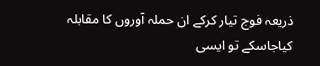ذریعہ فوج تیار کرکے ان حملہ آوروں کا مقابلہ کیاجاسکے تو ایسی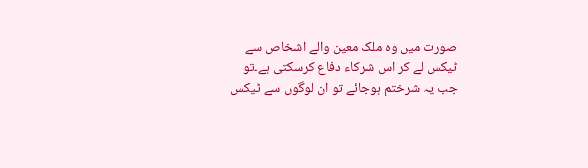صورت میں وہ ملک معین والے اشخاص سے ٹیکس لے کر اس شرکاء دفاع کرسکتی ہے۔تو جب یہ شرختم ہوجائے تو ان لوگوں سے ٹیکس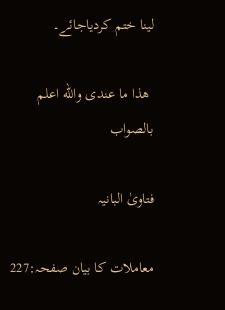لینا ختم کردیاجائے۔

 ھذا ما عندی والله اعلم بالصواب

فتاویٰ البانیہ

معاملات کا بیان صفحہ:227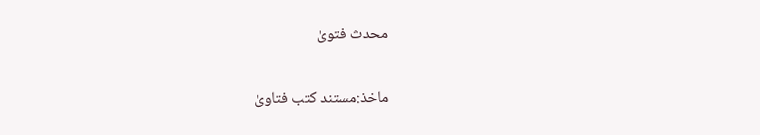محدث فتویٰ

ماخذ:مستند کتب فتاویٰ